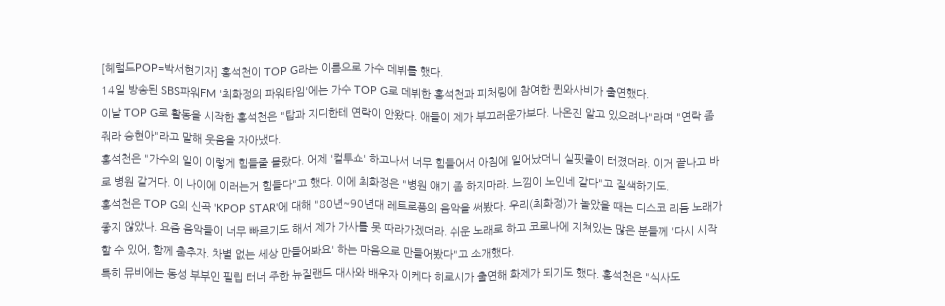[헤럴드POP=박서현기자] 홍석천이 TOP G라는 이름으로 가수 데뷔를 했다.
14일 방송된 SBS파워FM '최화정의 파워타임'에는 가수 TOP G로 데뷔한 홍석천과 피처링에 참여한 퀸와사비가 출연했다.
이날 TOP G로 활동을 시작한 홍석천은 "탑과 지디한테 연락이 안왔다. 애들이 제가 부끄러운가보다. 나온진 알고 있으려나"라며 "연락 좀 줘라 승현아"라고 말해 웃음을 자아냈다.
홍석천은 "가수의 일이 이렇게 힘들줄 몰랐다. 어제 '컬투쇼' 하고나서 너무 힘들어서 아침에 일어났더니 실핏줄이 터졌더라. 이거 끝나고 바로 병원 갈거다. 이 나이에 이러는거 힘들다"고 했다. 이에 최화정은 "병원 얘기 좀 하지마라. 느낌이 노인네 같다"고 질색하기도.
홍석천은 TOP G의 신곡 'KPOP STAR'에 대해 "80년~90년대 레트로풍의 음악을 써봤다. 우리(최화정)가 놀았을 때는 디스코 리듬 노래가 좋지 않았나. 요즘 음악들이 너무 빠르기도 해서 제가 가사를 못 따라가겠더라. 쉬운 노래로 하고 코로나에 지쳐있는 많은 분들께 '다시 시작할 수 있어, 함께 춤추자. 차별 없는 세상 만들어봐요' 하는 마음으로 만들어봤다"고 소개했다.
특히 뮤비에는 동성 부부인 필립 터너 주한 뉴질랜드 대사와 배우자 이케다 히로시가 출연해 화제가 되기도 했다. 홍석천은 "식사도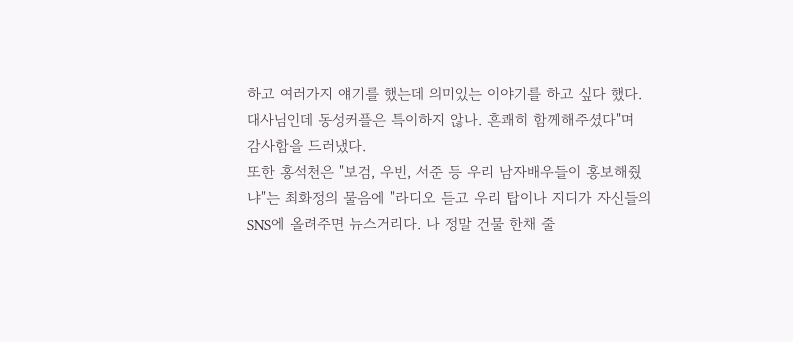하고 여러가지 얘기를 했는데 의미있는 이야기를 하고 싶다 했다. 대사님인데 동성커플은 특이하지 않나. 흔쾌히 함께해주셨다"며 감사함을 드러냈다.
또한 홍석천은 "보검, 우빈, 서준 등 우리 남자배우들이 홍보해줬냐"는 최화정의 물음에 "라디오 듣고 우리 탑이나 지디가 자신들의 SNS에 올려주면 뉴스거리다. 나 정말 건물 한채 줄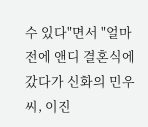수 있다"면서 "얼마 전에 앤디 결혼식에 갔다가 신화의 민우 씨, 이진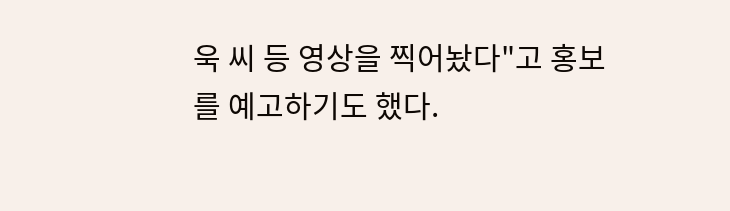욱 씨 등 영상을 찍어놨다"고 홍보를 예고하기도 했다.